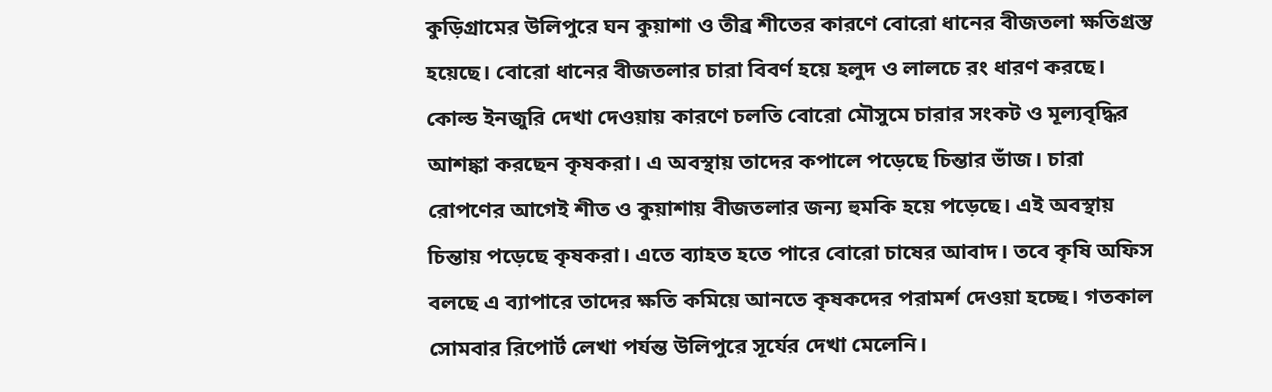কুড়িগ্রামের উলিপুরে ঘন কুয়াশা ও তীব্র শীতের কারণে বোরো ধানের বীজতলা ক্ষতিগ্রস্ত হয়েছে। বোরো ধানের বীজতলার চারা বিবর্ণ হয়ে হলুদ ও লালচে রং ধারণ করছে। কোল্ড ইনজুরি দেখা দেওয়ায় কারণে চলতি বোরো মৌসুমে চারার সংকট ও মূল্যবৃদ্ধির আশঙ্কা করছেন কৃষকরা। এ অবস্থায় তাদের কপালে পড়েছে চিন্তার ভাঁজ। চারা রোপণের আগেই শীত ও কুয়াশায় বীজতলার জন্য হুমকি হয়ে পড়েছে। এই অবস্থায় চিন্তায় পড়েছে কৃষকরা। এতে ব্যাহত হতে পারে বোরো চাষের আবাদ। তবে কৃষি অফিস বলছে এ ব্যাপারে তাদের ক্ষতি কমিয়ে আনতে কৃষকদের পরামর্শ দেওয়া হচ্ছে। গতকাল সোমবার রিপোর্ট লেখা পর্যন্ত উলিপুরে সূর্যের দেখা মেলেনি।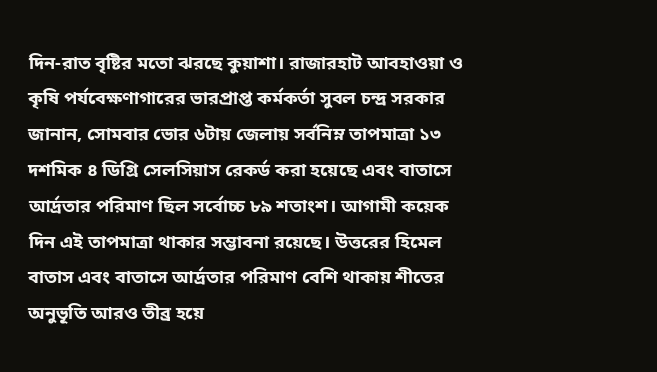দিন-রাত বৃষ্টির মতো ঝরছে কুয়াশা। রাজারহাট আবহাওয়া ও কৃষি পর্যবেক্ষণাগারের ভারপ্রাপ্ত কর্মকর্তা সুবল চন্দ্র সরকার জানান, সোমবার ভোর ৬টায় জেলায় সর্বনিম্ন তাপমাত্রা ১৩ দশমিক ৪ ডিগ্রি সেলসিয়াস রেকর্ড করা হয়েছে এবং বাতাসে আর্দ্রতার পরিমাণ ছিল সর্বোচ্চ ৮৯ শতাংশ। আগামী কয়েক দিন এই তাপমাত্রা থাকার সম্ভাবনা রয়েছে। উত্তরের হিমেল বাতাস এবং বাতাসে আর্দ্রতার পরিমাণ বেশি থাকায় শীতের অনুভূতি আরও তীব্র হয়ে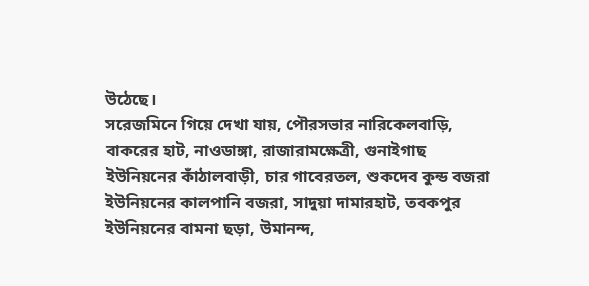উঠেছে।
সরেজমিনে গিয়ে দেখা যায়, পৌরসভার নারিকেলবাড়ি, বাকরের হাট, নাওডাঙ্গা, রাজারামক্ষেত্রী, গুনাইগাছ ইউনিয়নের কাঁঠালবাড়ী, চার গাবেরতল, শুকদেব কুন্ড বজরা ইউনিয়নের কালপানি বজরা, সাদুয়া দামারহাট, তবকপুর ইউনিয়নের বামনা ছড়া, উমানন্দ,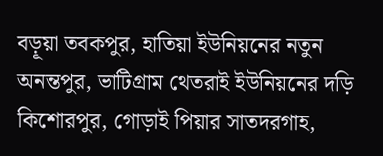বড়ূয়া তবকপুর, হাতিয়া ইউনিয়নের নতুন অনন্তপুর, ভাটিগ্রাম থেতরাই ইউনিয়নের দড়ি কিশোরপুর, গোড়াই পিয়ার সাতদরগাহ,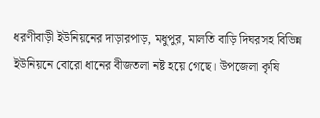ধরণীবাড়ী ইউনিয়নের দাড়ারপাড়, মধুপুর, মালতি বাড়ি দিঘরসহ বিভিন্ন ইউনিয়নে বোরো ধানের বীজতলা নষ্ট হয়ে গেছে। উপজেলা কৃষি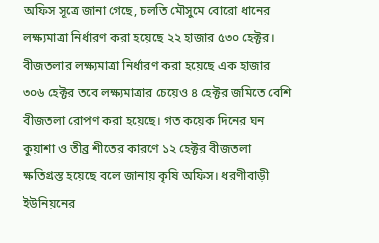অফিস সূত্রে জানা গেছে, চলতি মৌসুমে বোরো ধানের লক্ষ্যমাত্রা নির্ধারণ করা হয়েছে ২২ হাজার ৫৩০ হেক্টর। বীজতলার লক্ষ্যমাত্রা নির্ধারণ করা হয়েছে এক হাজার ৩০৬ হেক্টর তবে লক্ষ্যমাত্রার চেয়েও ৪ হেক্টর জমিতে বেশি বীজতলা রোপণ করা হয়েছে। গত কয়েক দিনের ঘন কুয়াশা ও তীব্র শীতের কারণে ১২ হেক্টর বীজতলা ক্ষতিগ্রস্ত হয়েছে বলে জানায় কৃষি অফিস। ধরণীবাড়ী ইউনিয়নের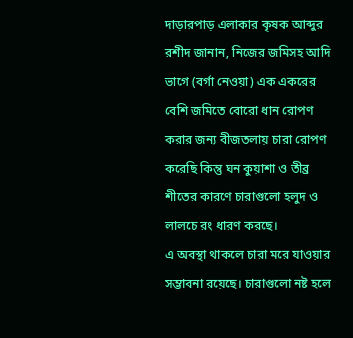দাড়ারপাড় এলাকার কৃষক আব্দুর রশীদ জানান, নিজের জমিসহ আদি ভাগে (বর্গা নেওয়া) এক একরের বেশি জমিতে বোরো ধান রোপণ করার জন্য বীজতলায় চারা রোপণ করেছি কিন্তু ঘন কুয়াশা ও তীব্র শীতের কারণে চারাগুলো হলুদ ও লালচে রং ধারণ করছে।
এ অবস্থা থাকলে চারা মরে যাওয়ার সম্ভাবনা রয়েছে। চারাগুলো নষ্ট হলে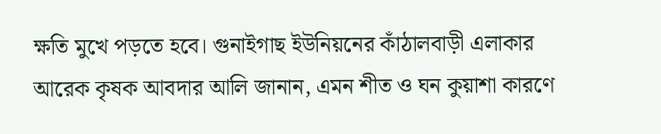ক্ষতি মুখে পড়তে হবে। গুনাইগাছ ইউনিয়নের কাঁঠালবাড়ী এলাকার আরেক কৃষক আবদার আলি জানান, এমন শীত ও ঘন কুয়াশা কারণে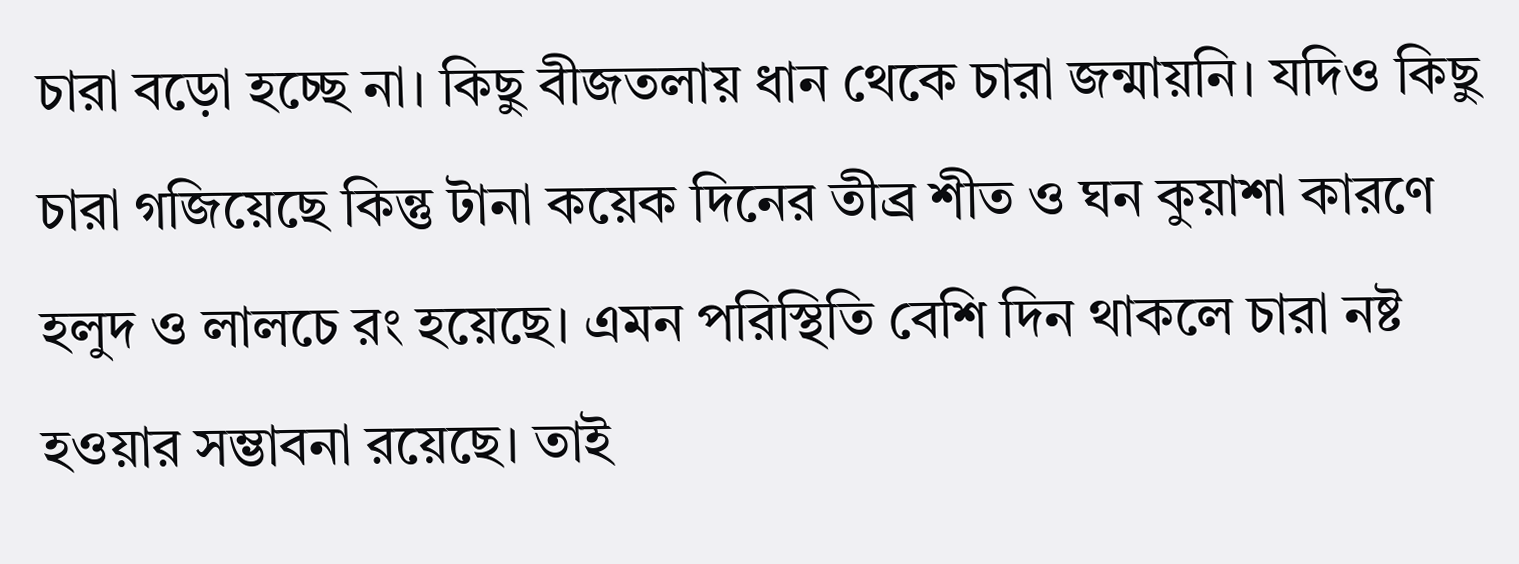চারা বড়ো হচ্ছে না। কিছু বীজতলায় ধান থেকে চারা জন্মায়নি। যদিও কিছু চারা গজিয়েছে কিন্তু টানা কয়েক দিনের তীব্র শীত ও ঘন কুয়াশা কারণে হলুদ ও লালচে রং হয়েছে। এমন পরিস্থিতি বেশি দিন থাকলে চারা নষ্ট হওয়ার সম্ভাবনা রয়েছে। তাই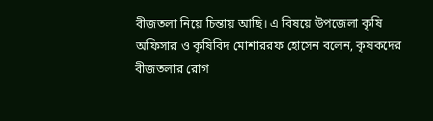বীজতলা নিয়ে চিন্তায় আছি। এ বিষয়ে উপজেলা কৃষি অফিসার ও কৃষিবিদ মোশাররফ হোসেন বলেন, কৃষকদের বীজতলার রোগ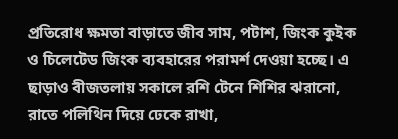প্রতিরোধ ক্ষমতা বাড়াতে জীব সাম, পটাশ, জিংক কুইক ও চিলেটেড জিংক ব্যবহারের পরামর্শ দেওয়া হচ্ছে। এ ছাড়াও বীজতলায় সকালে রশি টেনে শিশির ঝরানো, রাতে পলিথিন দিয়ে ঢেকে রাখা,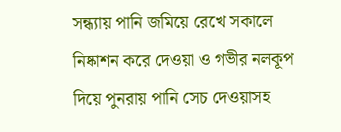সন্ধ্যায় পানি জমিয়ে রেখে সকালে নিষ্কাশন করে দেওয়া ও গভীর নলকূপ দিয়ে পুনরায় পানি সেচ দেওয়াসহ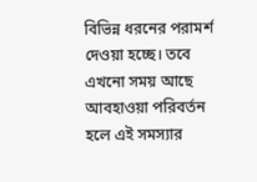বিভিন্ন ধরনের পরামর্শ দেওয়া হচ্ছে। তবে এখনো সময় আছে আবহাওয়া পরিবর্তন হলে এই সমস্যার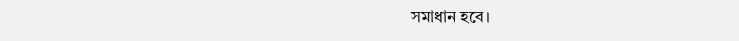সমাধান হবে।